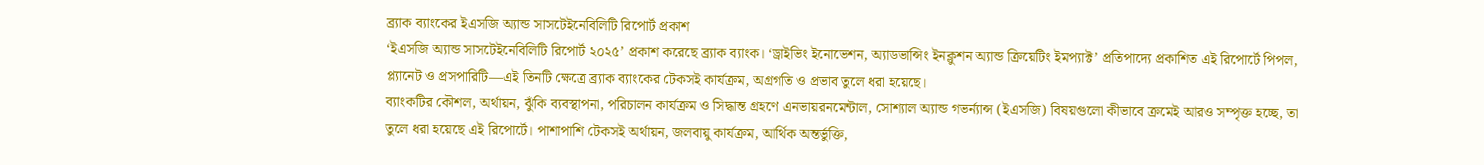ব্র্যাক ব্যাংকের ইএসজি অ্যান্ড সাসটেইনেবিলিটি রিপোর্ট প্রকাশ
‘ইএসজি অ্যান্ড সাসটেইনেবিলিটি রিপোর্ট ২০২৫’ প্রকাশ করেছে ব্র্যাক ব্যাংক। ‘ড্রাইভিং ইনোভেশন, অ্যাডভান্সিং ইনক্লুশন অ্যান্ড ক্রিয়েটিং ইমপ্যাক্ট’ প্রতিপাদ্যে প্রকাশিত এই রিপোর্টে পিপল, প্ল্যানেট ও প্রসপারিটি—এই তিনটি ক্ষেত্রে ব্র্যাক ব্যাংকের টেকসই কার্যক্রম, অগ্রগতি ও প্রভাব তুলে ধরা হয়েছে।
ব্যাংকটির কৌশল, অর্থায়ন, ঝুঁকি ব্যবস্থাপনা, পরিচালন কার্যক্রম ও সিদ্ধান্ত গ্রহণে এনভায়রনমেন্টাল, সোশ্যাল অ্যান্ড গভর্ন্যান্স (ইএসজি) বিষয়গুলো কীভাবে ক্রমেই আরও সম্পৃক্ত হচ্ছে, তা তুলে ধরা হয়েছে এই রিপোর্টে। পাশাপাশি টেকসই অর্থায়ন, জলবায়ু কার্যক্রম, আর্থিক অন্তর্ভুক্তি,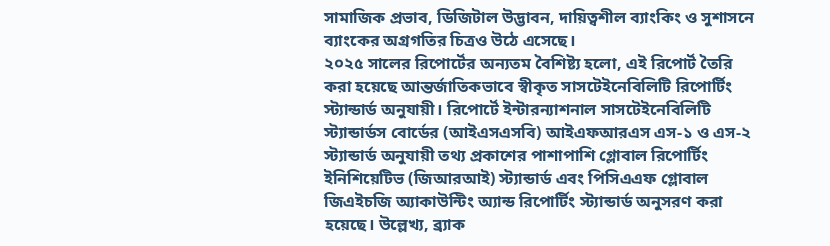সামাজিক প্রভাব, ডিজিটাল উদ্ভাবন, দায়িত্বশীল ব্যাংকিং ও সুশাসনে ব্যাংকের অগ্রগতির চিত্রও উঠে এসেছে।
২০২৫ সালের রিপোর্টের অন্যতম বৈশিষ্ট্য হলো, এই রিপোর্ট তৈরি করা হয়েছে আন্তর্জাতিকভাবে স্বীকৃত সাসটেইনেবিলিটি রিপোর্টিং স্ট্যান্ডার্ড অনুযায়ী। রিপোর্টে ইন্টারন্যাশনাল সাসটেইনেবিলিটি স্ট্যান্ডার্ডস বোর্ডের (আইএসএসবি) আইএফআরএস এস-১ ও এস-২ স্ট্যান্ডার্ড অনুযায়ী তথ্য প্রকাশের পাশাপাশি গ্লোবাল রিপোর্টিং ইনিশিয়েটিভ (জিআরআই) স্ট্যান্ডার্ড এবং পিসিএএফ গ্লোবাল জিএইচজি অ্যাকাউন্টিং অ্যান্ড রিপোর্টিং স্ট্যান্ডার্ড অনুসরণ করা হয়েছে। উল্লেখ্য, ব্র্যাক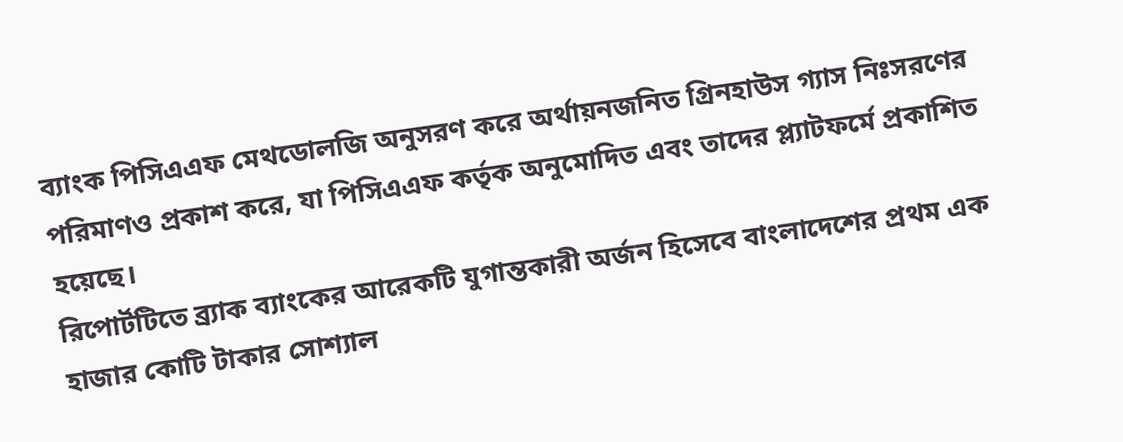ব্যাংক পিসিএএফ মেথডোলজি অনুসরণ করে অর্থায়নজনিত গ্রিনহাউস গ্যাস নিঃসরণের পরিমাণও প্রকাশ করে, যা পিসিএএফ কর্তৃক অনুমোদিত এবং তাদের প্ল্যাটফর্মে প্রকাশিত হয়েছে।
রিপোর্টটিতে ব্র্যাক ব্যাংকের আরেকটি যুগান্তকারী অর্জন হিসেবে বাংলাদেশের প্রথম এক হাজার কোটি টাকার সোশ্যাল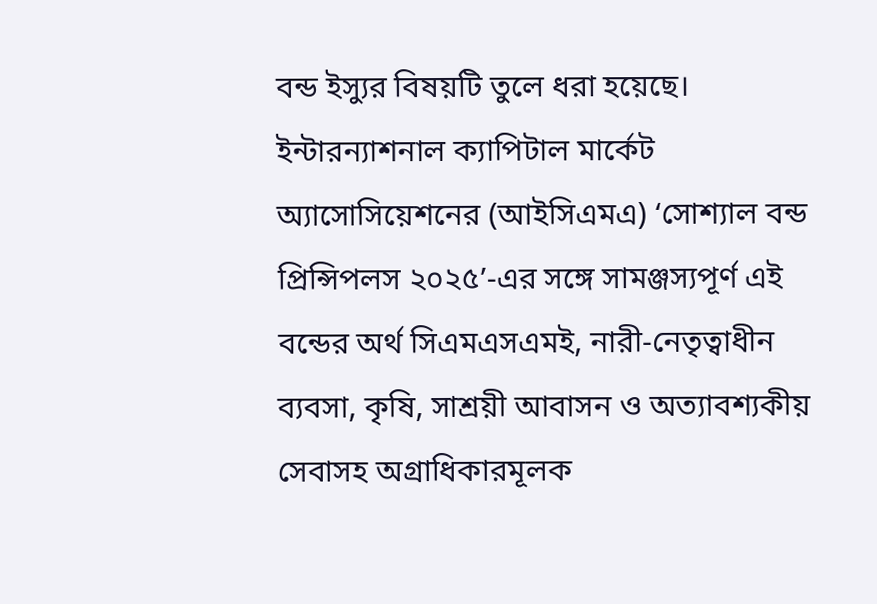বন্ড ইস্যুর বিষয়টি তুলে ধরা হয়েছে। ইন্টারন্যাশনাল ক্যাপিটাল মার্কেট অ্যাসোসিয়েশনের (আইসিএমএ) ‘সোশ্যাল বন্ড প্রিন্সিপলস ২০২৫’-এর সঙ্গে সামঞ্জস্যপূর্ণ এই বন্ডের অর্থ সিএমএসএমই, নারী-নেতৃত্বাধীন ব্যবসা, কৃষি, সাশ্রয়ী আবাসন ও অত্যাবশ্যকীয় সেবাসহ অগ্রাধিকারমূলক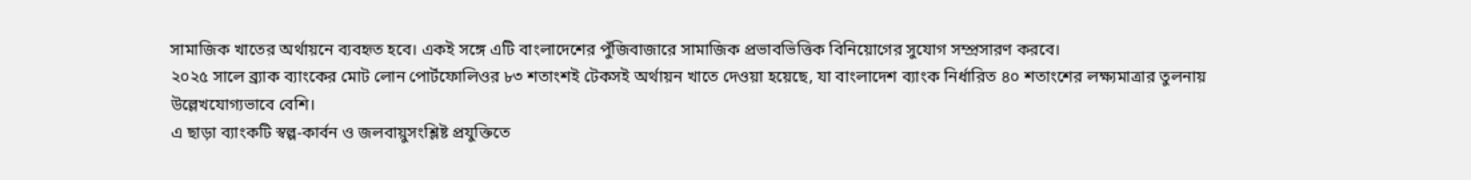সামাজিক খাতের অর্থায়নে ব্যবহৃত হবে। একই সঙ্গে এটি বাংলাদেশের পুঁজিবাজারে সামাজিক প্রভাবভিত্তিক বিনিয়োগের সুযোগ সম্প্রসারণ করবে।
২০২৫ সালে ব্র্যাক ব্যাংকের মোট লোন পোর্টফোলিওর ৮৩ শতাংশই টেকসই অর্থায়ন খাতে দেওয়া হয়েছে, যা বাংলাদেশ ব্যাংক নির্ধারিত ৪০ শতাংশের লক্ষ্যমাত্রার তুলনায় উল্লেখযোগ্যভাবে বেশি।
এ ছাড়া ব্যাংকটি স্বল্প-কার্বন ও জলবায়ুসংশ্লিষ্ট প্রযুক্তিতে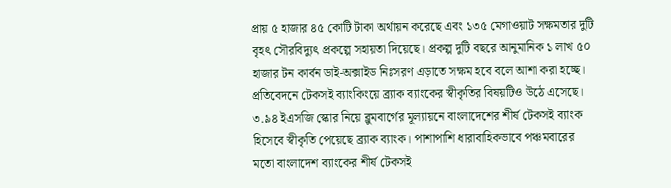প্রায় ৫ হাজার ৪৫ কোটি টাকা অর্থায়ন করেছে এবং ১৩৫ মেগাওয়াট সক্ষমতার দুটি বৃহৎ সৌরবিদ্যুৎ প্রকল্পে সহায়তা দিয়েছে। প্রকল্প দুটি বছরে আনুমানিক ১ লাখ ৫০ হাজার টন কার্বন ডাই-অক্সাইড নিঃসরণ এড়াতে সক্ষম হবে বলে আশা করা হচ্ছে।
প্রতিবেদনে টেকসই ব্যাংকিংয়ে ব্র্যাক ব্যাংকের স্বীকৃতির বিষয়টিও উঠে এসেছে। ৩.৯৪ ইএসজি স্কোর নিয়ে ব্লুমবার্গের মূল্যায়নে বাংলাদেশের শীর্ষ টেকসই ব্যাংক হিসেবে স্বীকৃতি পেয়েছে ব্র্যাক ব্যাংক। পাশাপাশি ধারাবাহিকভাবে পঞ্চমবারের মতো বাংলাদেশ ব্যাংকের শীর্ষ টেকসই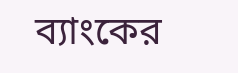ব্যাংকের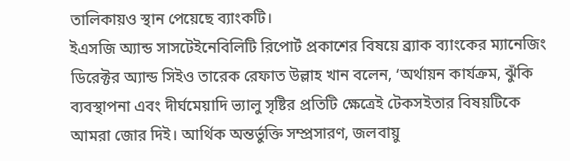তালিকায়ও স্থান পেয়েছে ব্যাংকটি।
ইএসজি অ্যান্ড সাসটেইনেবিলিটি রিপোর্ট প্রকাশের বিষয়ে ব্র্যাক ব্যাংকের ম্যানেজিং ডিরেক্টর অ্যান্ড সিইও তারেক রেফাত উল্লাহ খান বলেন, ‘অর্থায়ন কার্যক্রম, ঝুঁকি ব্যবস্থাপনা এবং দীর্ঘমেয়াদি ভ্যালু সৃষ্টির প্রতিটি ক্ষেত্রেই টেকসইতার বিষয়টিকে আমরা জোর দিই। আর্থিক অন্তর্ভুক্তি সম্প্রসারণ, জলবায়ু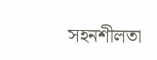সহনশীলতা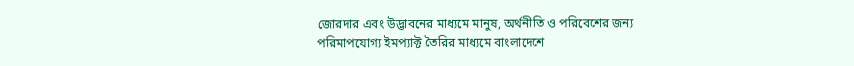জোরদার এবং উদ্ভাবনের মাধ্যমে মানুষ, অর্থনীতি ও পরিবেশের জন্য পরিমাপযোগ্য ইমপ্যাক্ট তৈরির মাধ্যমে বাংলাদেশে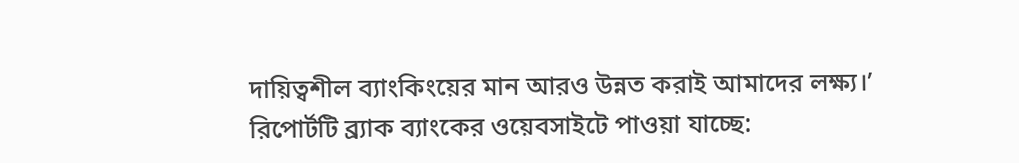দায়িত্বশীল ব্যাংকিংয়ের মান আরও উন্নত করাই আমাদের লক্ষ্য।’
রিপোর্টটি ব্র্যাক ব্যাংকের ওয়েবসাইটে পাওয়া যাচ্ছে: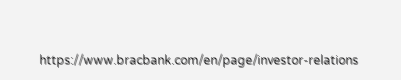https://www.bracbank.com/en/page/investor-relations